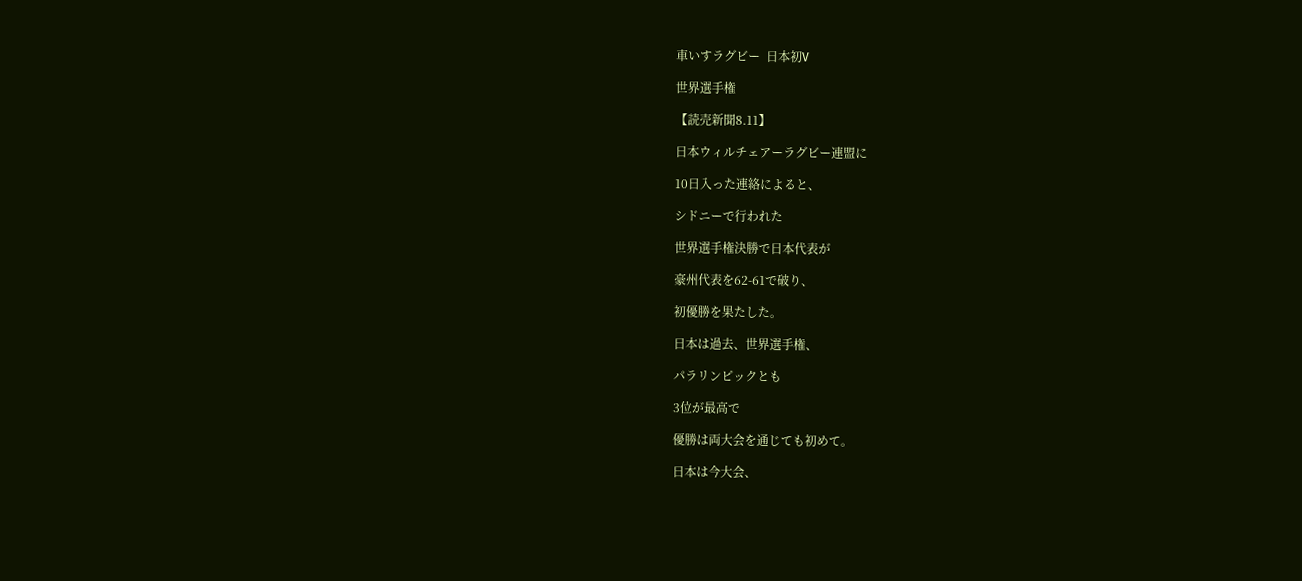車いすラグビー  日本初V

世界選手権

【読売新聞8.11】

日本ウィルチェアーラグビー連盟に

10日入った連絡によると、

シドニーで行われた

世界選手権決勝で日本代表が

豪州代表を62-61で破り、

初優勝を果たした。

日本は過去、世界選手権、

パラリンピックとも

3位が最高で

優勝は両大会を通じても初めて。

日本は今大会、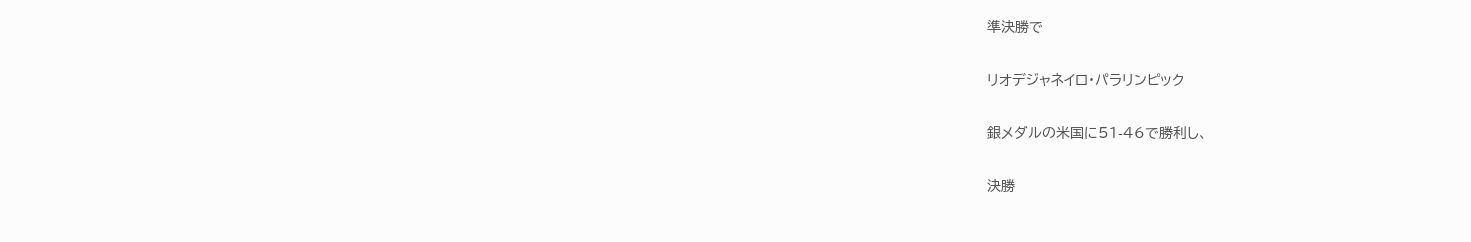準決勝で

リオデジャネイロ・パラリンピック

銀メダルの米国に51-46で勝利し、

決勝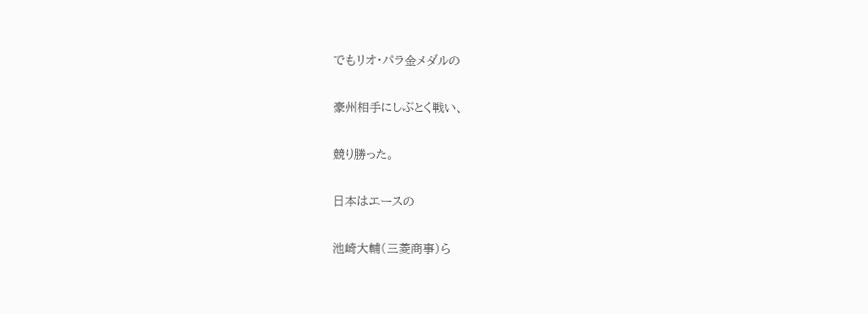でもリオ・パラ金メダルの

豪州相手にしぶとく戦い、

競り勝った。

日本はエースの

池崎大輔(三菱商事)ら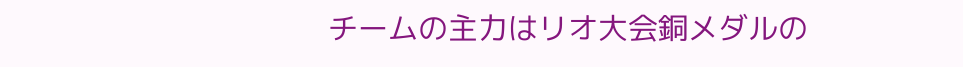チームの主力はリオ大会銅メダルの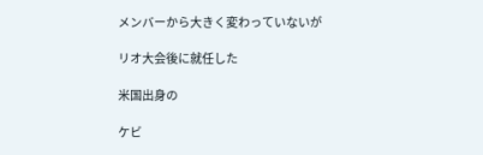メンバーから大きく変わっていないが

リオ大会後に就任した

米国出身の

ケビ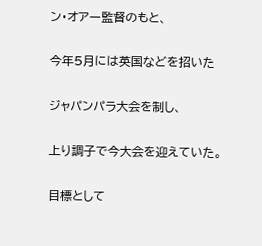ン・オアー監督のもと、

今年5月には英国などを招いた

ジャパンパラ大会を制し、

上り調子で今大会を迎えていた。

目標として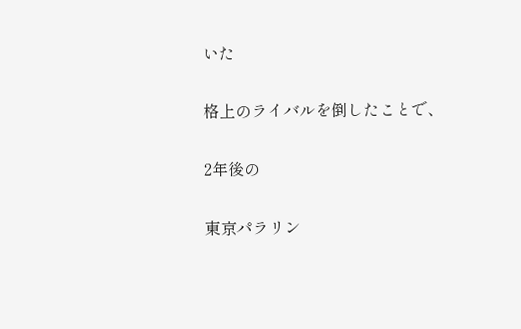いた

格上のライバルを倒したことで、

2年後の

東京パラリン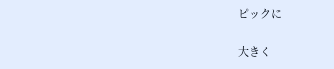ピックに

大きく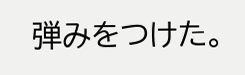弾みをつけた。